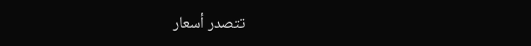تتصدر أسعار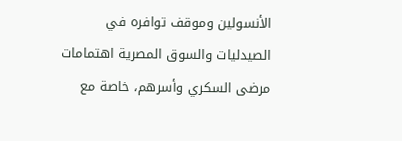الأنسولين وموقف توافره في الصيدليات والسوق المصرية اهتمامات مرضى السكري وأسرهم، خاصة مع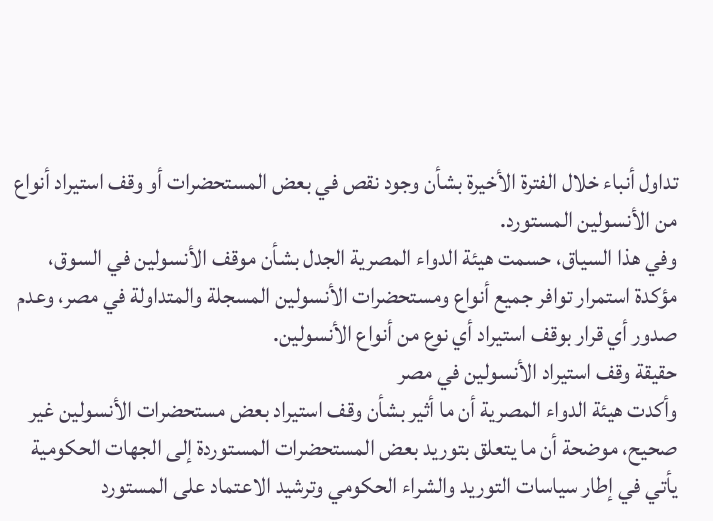تداول أنباء خلال الفترة الأخيرة بشأن وجود نقص في بعض المستحضرات أو وقف استيراد أنواع من الأنسولين المستورد.
وفي هذا السياق، حسمت هيئة الدواء المصرية الجدل بشأن موقف الأنسولين في السوق، مؤكدة استمرار توافر جميع أنواع ومستحضرات الأنسولين المسجلة والمتداولة في مصر، وعدم صدور أي قرار بوقف استيراد أي نوع من أنواع الأنسولين.
حقيقة وقف استيراد الأنسولين في مصر
وأكدت هيئة الدواء المصرية أن ما أثير بشأن وقف استيراد بعض مستحضرات الأنسولين غير صحيح، موضحة أن ما يتعلق بتوريد بعض المستحضرات المستوردة إلى الجهات الحكومية يأتي في إطار سياسات التوريد والشراء الحكومي وترشيد الاعتماد على المستورد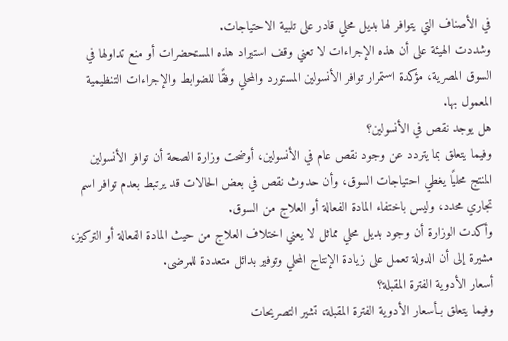في الأصناف التي يتوافر لها بديل محلي قادر على تلبية الاحتياجات.
وشددت الهيئة على أن هذه الإجراءات لا تعني وقف استيراد هذه المستحضرات أو منع تداولها في السوق المصرية، مؤكدة استمرار توافر الأنسولين المستورد والمحلي وفقًا للضوابط والإجراءات التنظيمية المعمول بها.
هل يوجد نقص في الأنسولين؟
وفيما يتعلق بما يتردد عن وجود نقص عام في الأنسولين، أوضحت وزارة الصحة أن توافر الأنسولين المنتج محليًا يغطي احتياجات السوق، وأن حدوث نقص في بعض الحالات قد يرتبط بعدم توافر اسم تجاري محدد، وليس باختفاء المادة الفعالة أو العلاج من السوق.
وأكدت الوزارة أن وجود بديل محلي مماثل لا يعني اختلاف العلاج من حيث المادة الفعالة أو التركيز، مشيرة إلى أن الدولة تعمل على زيادة الإنتاج المحلي وتوفير بدائل متعددة للمرضى.
أسعار الأدوية الفترة المقبلة؟
وفيما يتعلق بـأسعار الأدوية الفترة المقبلة، تشير التصريحات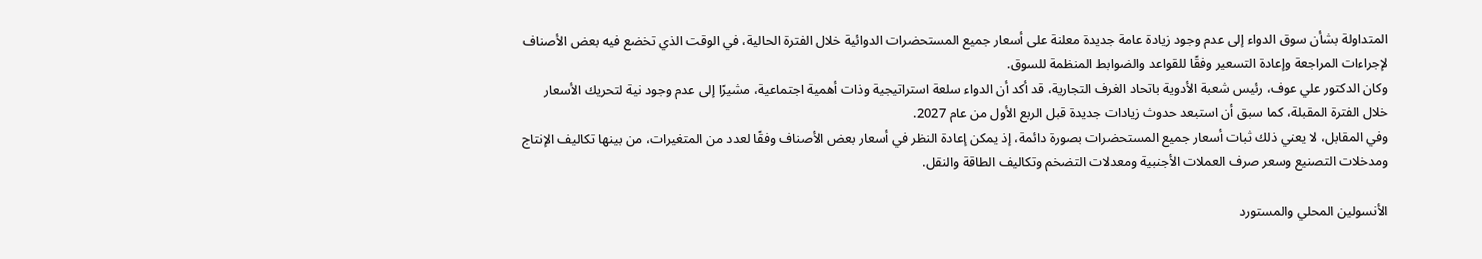المتداولة بشأن سوق الدواء إلى عدم وجود زيادة عامة جديدة معلنة على أسعار جميع المستحضرات الدوائية خلال الفترة الحالية، في الوقت الذي تخضع فيه بعض الأصناف لإجراءات المراجعة وإعادة التسعير وفقًا للقواعد والضوابط المنظمة للسوق.
وكان الدكتور علي عوف، رئيس شعبة الأدوية باتحاد الغرف التجارية، قد أكد أن الدواء سلعة استراتيجية وذات أهمية اجتماعية، مشيرًا إلى عدم وجود نية لتحريك الأسعار خلال الفترة المقبلة، كما سبق أن استبعد حدوث زيادات جديدة قبل الربع الأول من عام 2027.
وفي المقابل، لا يعني ذلك ثبات أسعار جميع المستحضرات بصورة دائمة، إذ يمكن إعادة النظر في أسعار بعض الأصناف وفقًا لعدد من المتغيرات، من بينها تكاليف الإنتاج ومدخلات التصنيع وسعر صرف العملات الأجنبية ومعدلات التضخم وتكاليف الطاقة والنقل.

الأنسولين المحلي والمستورد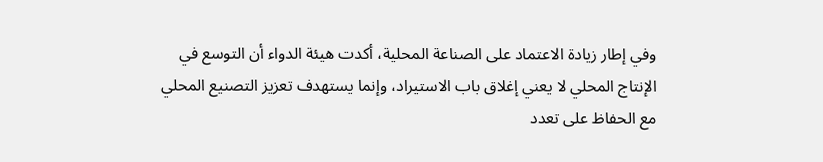وفي إطار زيادة الاعتماد على الصناعة المحلية، أكدت هيئة الدواء أن التوسع في الإنتاج المحلي لا يعني إغلاق باب الاستيراد، وإنما يستهدف تعزيز التصنيع المحلي مع الحفاظ على تعدد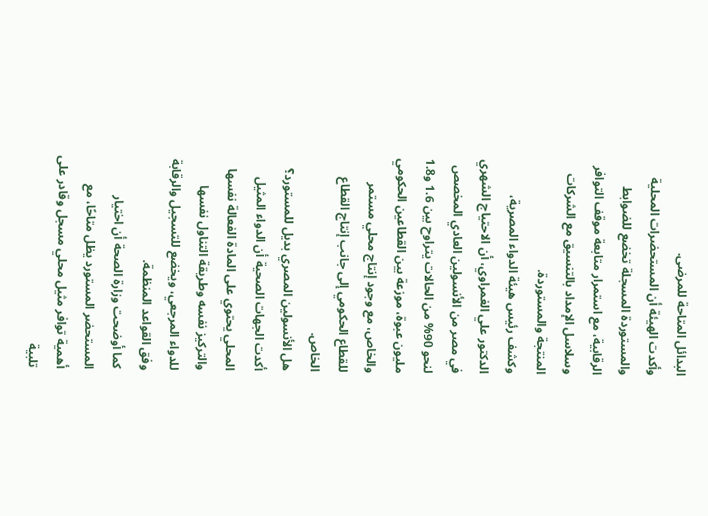البدائل المتاحة للمرضى.
وأكدت الهيئة أن المستحضرات المحلية والمستوردة المسجلة تخضع للضوابط الرقابية، مع استمرار متابعة موقف التوافر وسلاسل الإمداد بالتنسيق مع الشركات المنتجة والمستوردة.
وكشف رئيس هيئة الدواء المصرية، الدكتور علي الغمراوي، أن الاحتياج الشهري في مصر من الأنسولين العادي المخصص لنحو 90% من الحالات يتراوح بين 1.6 و1.8 مليون عبوة، موزعة بين القطاعين الحكومي والخاص، مع وجود إنتاج محلي مستمر للقطاع الحكومي إلى جانب إنتاج القطاع الخاص.
هل الأنسولين المصري بديل للمستورد؟
أكدت الجهات الصحية أن الدواء المثيل المحلي يحتوي على المادة الفعالة نفسها والتركيز نفسه وطريقة التناول نفسها للدواء المرجعي، ويخضع للتسجيل والرقابة وفق القواعد المنظمة.
كما أوضحت وزارة الصحة أن اختيار المستحضر المستورد يظل متاحًا، مع أهمية توافر مثيل محلي مسجل وقادر على تلبية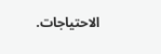الاحتياجات.